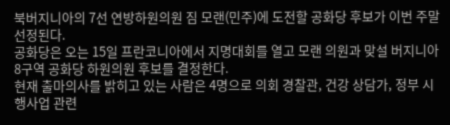북버지니아의 7선 연방하원의원 짐 모랜(민주)에 도전할 공화당 후보가 이번 주말 선정된다.
공화당은 오는 15일 프란코니아에서 지명대회를 열고 모랜 의원과 맞설 버지니아 8구역 공화당 하원의원 후보를 결정한다.
현재 출마의사를 밝히고 있는 사람은 4명으로 의회 경찰관, 건강 상담가, 정부 시행사업 관련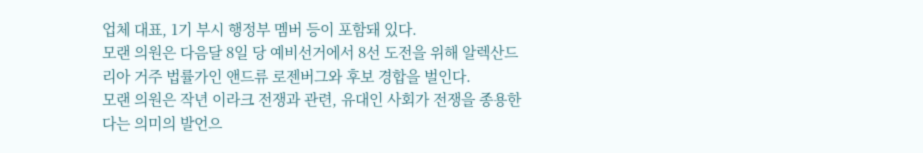업체 대표, 1기 부시 행정부 멤버 등이 포함돼 있다.
모랜 의원은 다음달 8일 당 예비선거에서 8선 도전을 위해 알렉산드리아 거주 법률가인 앤드류 로젠버그와 후보 경합을 벌인다.
모랜 의원은 작년 이라크 전쟁과 관련, 유대인 사회가 전쟁을 종용한다는 의미의 발언으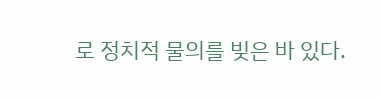로 정치적 물의를 빚은 바 있다.